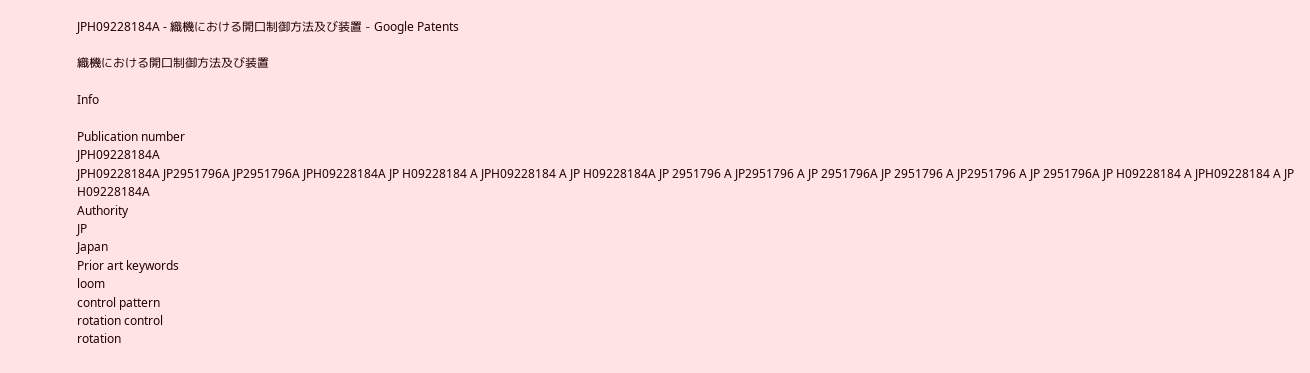JPH09228184A - 織機における開口制御方法及び装置 - Google Patents

織機における開口制御方法及び装置

Info

Publication number
JPH09228184A
JPH09228184A JP2951796A JP2951796A JPH09228184A JP H09228184 A JPH09228184 A JP H09228184A JP 2951796 A JP2951796 A JP 2951796A JP 2951796 A JP2951796 A JP 2951796A JP H09228184 A JPH09228184 A JP H09228184A
Authority
JP
Japan
Prior art keywords
loom
control pattern
rotation control
rotation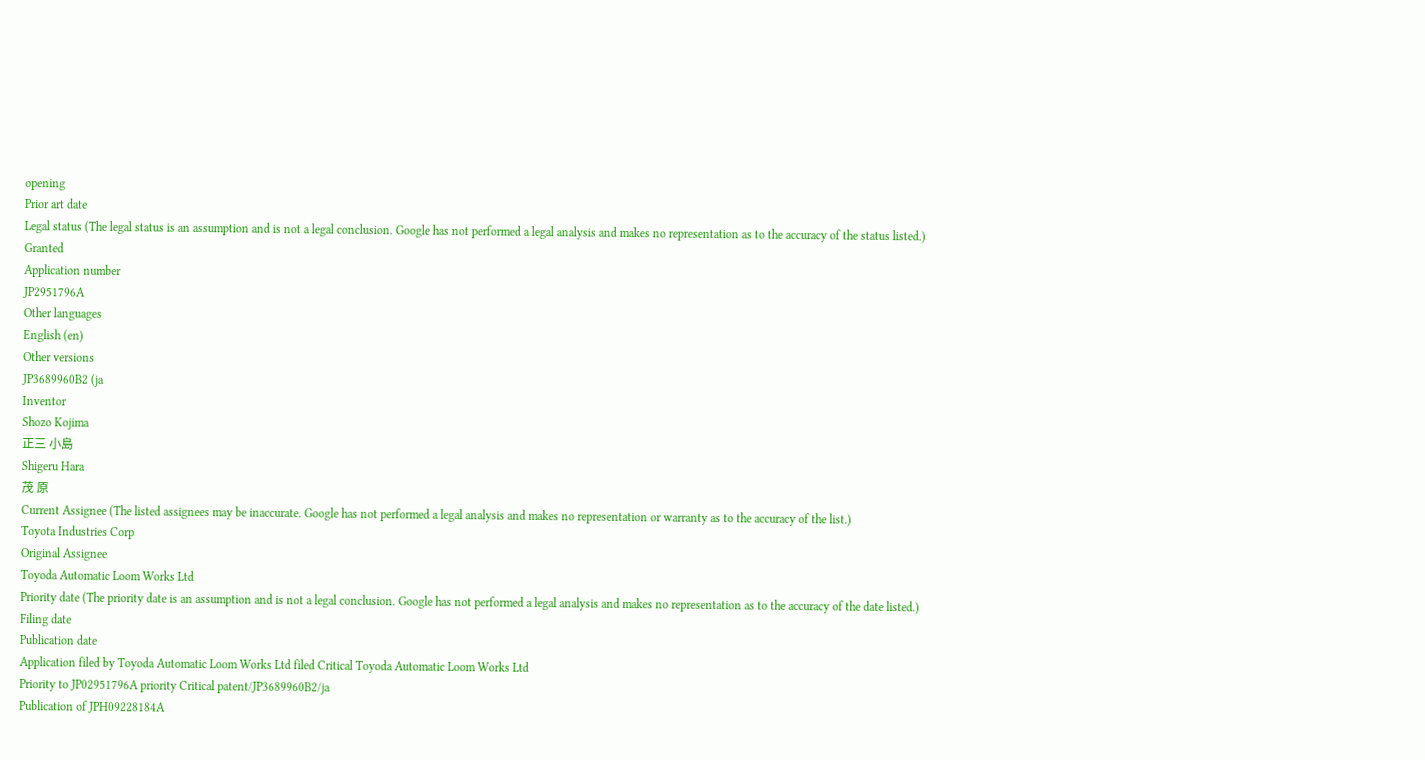opening
Prior art date
Legal status (The legal status is an assumption and is not a legal conclusion. Google has not performed a legal analysis and makes no representation as to the accuracy of the status listed.)
Granted
Application number
JP2951796A
Other languages
English (en)
Other versions
JP3689960B2 (ja
Inventor
Shozo Kojima
正三 小島
Shigeru Hara
茂 原
Current Assignee (The listed assignees may be inaccurate. Google has not performed a legal analysis and makes no representation or warranty as to the accuracy of the list.)
Toyota Industries Corp
Original Assignee
Toyoda Automatic Loom Works Ltd
Priority date (The priority date is an assumption and is not a legal conclusion. Google has not performed a legal analysis and makes no representation as to the accuracy of the date listed.)
Filing date
Publication date
Application filed by Toyoda Automatic Loom Works Ltd filed Critical Toyoda Automatic Loom Works Ltd
Priority to JP02951796A priority Critical patent/JP3689960B2/ja
Publication of JPH09228184A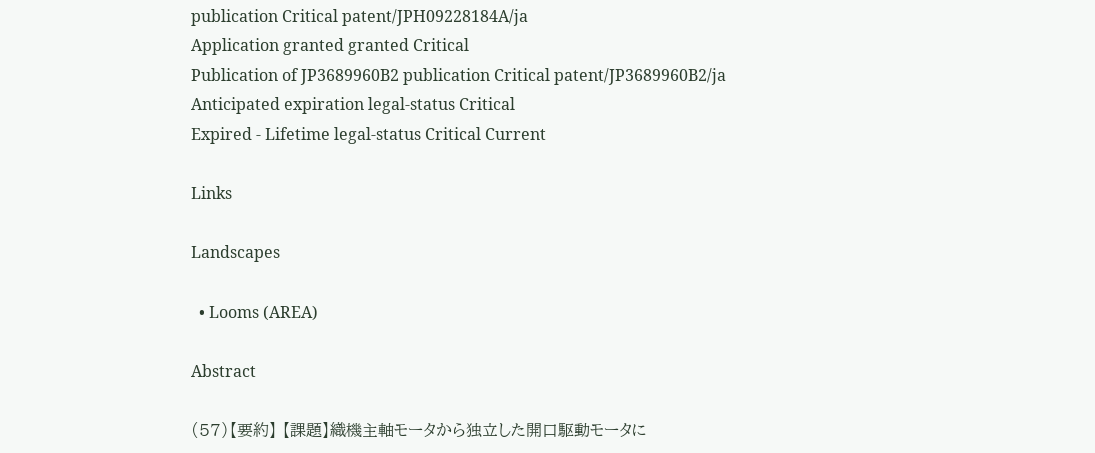publication Critical patent/JPH09228184A/ja
Application granted granted Critical
Publication of JP3689960B2 publication Critical patent/JP3689960B2/ja
Anticipated expiration legal-status Critical
Expired - Lifetime legal-status Critical Current

Links

Landscapes

  • Looms (AREA)

Abstract

(57)【要約】 【課題】織機主軸モータから独立した開口駆動モータに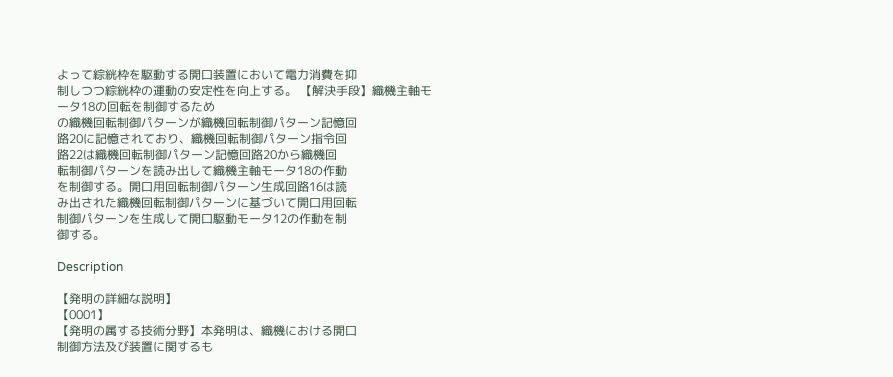よって綜絖枠を駆動する開口装置において電力消費を抑
制しつつ綜絖枠の運動の安定性を向上する。 【解決手段】織機主軸モータ18の回転を制御するため
の織機回転制御パターンが織機回転制御パターン記憶回
路20に記憶されており、織機回転制御パターン指令回
路22は織機回転制御パターン記憶回路20から織機回
転制御パターンを読み出して織機主軸モータ18の作動
を制御する。開口用回転制御パターン生成回路16は読
み出された織機回転制御パターンに基づいて開口用回転
制御パターンを生成して開口駆動モータ12の作動を制
御する。

Description

【発明の詳細な説明】
【0001】
【発明の属する技術分野】本発明は、織機における開口
制御方法及び装置に関するも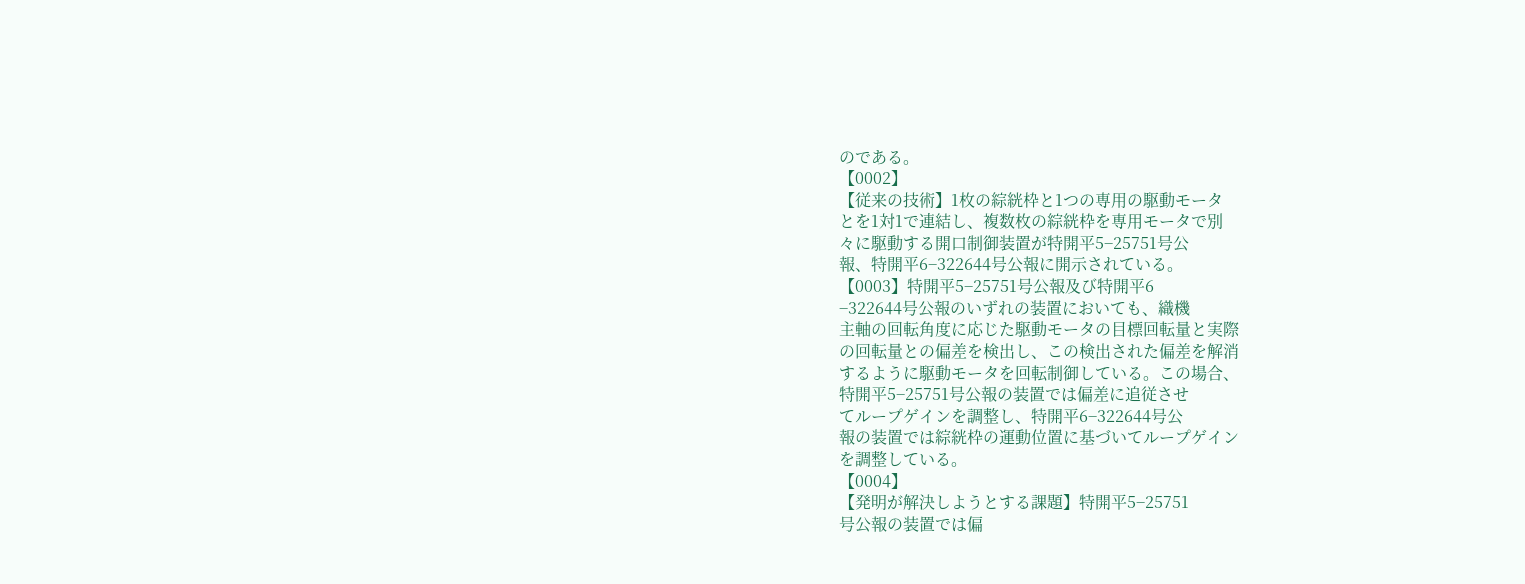のである。
【0002】
【従来の技術】1枚の綜絖枠と1つの専用の駆動モータ
とを1対1で連結し、複数枚の綜絖枠を専用モータで別
々に駆動する開口制御装置が特開平5−25751号公
報、特開平6−322644号公報に開示されている。
【0003】特開平5−25751号公報及び特開平6
−322644号公報のいずれの装置においても、織機
主軸の回転角度に応じた駆動モータの目標回転量と実際
の回転量との偏差を検出し、この検出された偏差を解消
するように駆動モータを回転制御している。この場合、
特開平5−25751号公報の装置では偏差に追従させ
てループゲインを調整し、特開平6−322644号公
報の装置では綜絖枠の運動位置に基づいてループゲイン
を調整している。
【0004】
【発明が解決しようとする課題】特開平5−25751
号公報の装置では偏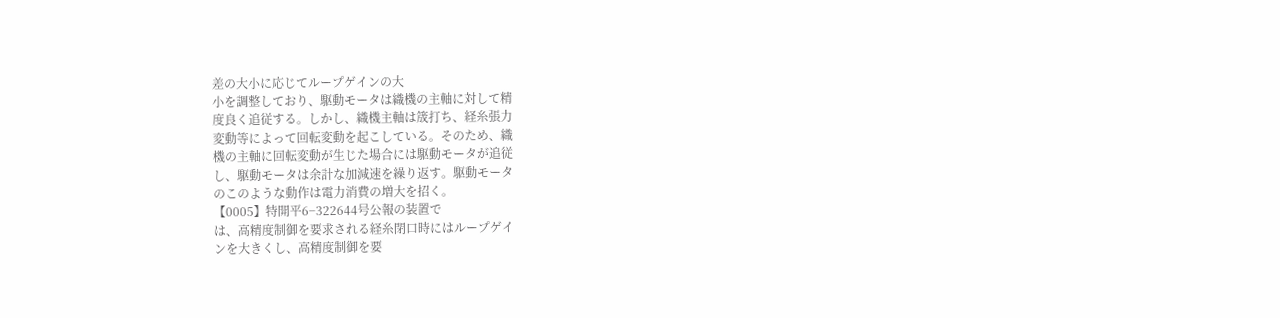差の大小に応じてループゲインの大
小を調整しており、駆動モータは織機の主軸に対して精
度良く追従する。しかし、織機主軸は筬打ち、経糸張力
変動等によって回転変動を起こしている。そのため、織
機の主軸に回転変動が生じた場合には駆動モータが追従
し、駆動モータは余計な加減速を繰り返す。駆動モータ
のこのような動作は電力消費の増大を招く。
【0005】特開平6−322644号公報の装置で
は、高精度制御を要求される経糸閉口時にはループゲイ
ンを大きくし、高精度制御を要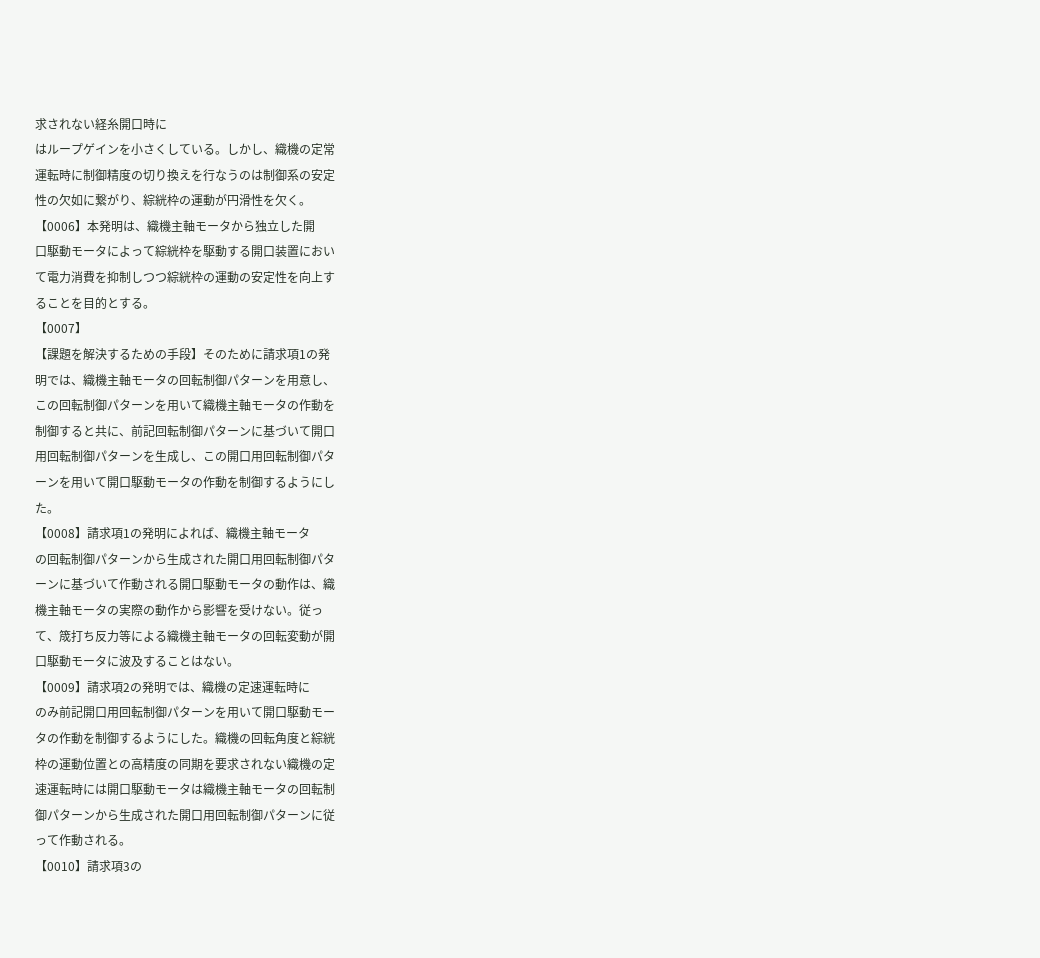求されない経糸開口時に
はループゲインを小さくしている。しかし、織機の定常
運転時に制御精度の切り換えを行なうのは制御系の安定
性の欠如に繋がり、綜絖枠の運動が円滑性を欠く。
【0006】本発明は、織機主軸モータから独立した開
口駆動モータによって綜絖枠を駆動する開口装置におい
て電力消費を抑制しつつ綜絖枠の運動の安定性を向上す
ることを目的とする。
【0007】
【課題を解決するための手段】そのために請求項1の発
明では、織機主軸モータの回転制御パターンを用意し、
この回転制御パターンを用いて織機主軸モータの作動を
制御すると共に、前記回転制御パターンに基づいて開口
用回転制御パターンを生成し、この開口用回転制御パタ
ーンを用いて開口駆動モータの作動を制御するようにし
た。
【0008】請求項1の発明によれば、織機主軸モータ
の回転制御パターンから生成された開口用回転制御パタ
ーンに基づいて作動される開口駆動モータの動作は、織
機主軸モータの実際の動作から影響を受けない。従っ
て、筬打ち反力等による織機主軸モータの回転変動が開
口駆動モータに波及することはない。
【0009】請求項2の発明では、織機の定速運転時に
のみ前記開口用回転制御パターンを用いて開口駆動モー
タの作動を制御するようにした。織機の回転角度と綜絖
枠の運動位置との高精度の同期を要求されない織機の定
速運転時には開口駆動モータは織機主軸モータの回転制
御パターンから生成された開口用回転制御パターンに従
って作動される。
【0010】請求項3の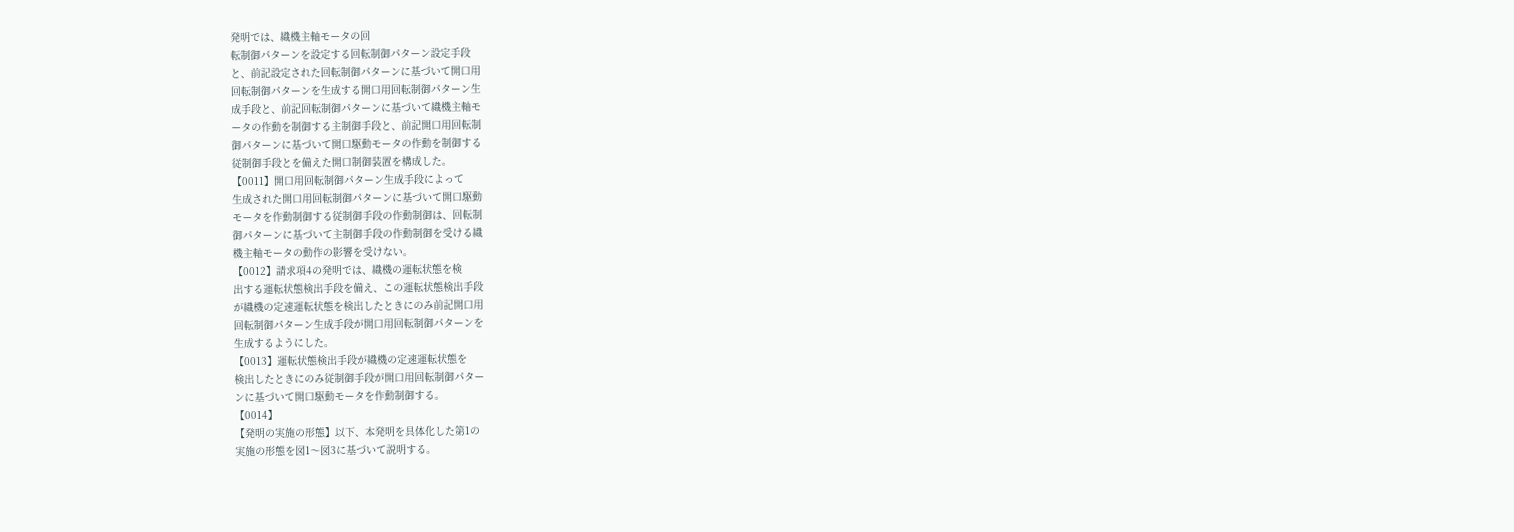発明では、織機主軸モータの回
転制御パターンを設定する回転制御パターン設定手段
と、前記設定された回転制御パターンに基づいて開口用
回転制御パターンを生成する開口用回転制御パターン生
成手段と、前記回転制御パターンに基づいて織機主軸モ
ータの作動を制御する主制御手段と、前記開口用回転制
御パターンに基づいて開口駆動モータの作動を制御する
従制御手段とを備えた開口制御装置を構成した。
【0011】開口用回転制御パターン生成手段によって
生成された開口用回転制御パターンに基づいて開口駆動
モータを作動制御する従制御手段の作動制御は、回転制
御パターンに基づいて主制御手段の作動制御を受ける織
機主軸モータの動作の影響を受けない。
【0012】請求項4の発明では、織機の運転状態を検
出する運転状態検出手段を備え、この運転状態検出手段
が織機の定速運転状態を検出したときにのみ前記開口用
回転制御パターン生成手段が開口用回転制御パターンを
生成するようにした。
【0013】運転状態検出手段が織機の定速運転状態を
検出したときにのみ従制御手段が開口用回転制御パター
ンに基づいて開口駆動モータを作動制御する。
【0014】
【発明の実施の形態】以下、本発明を具体化した第1の
実施の形態を図1〜図3に基づいて説明する。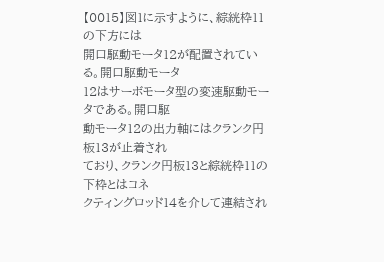【0015】図1に示すように、綜絖枠11の下方には
開口駆動モータ12が配置されている。開口駆動モータ
12はサーボモータ型の変速駆動モータである。開口駆
動モータ12の出力軸にはクランク円板13が止着され
ており、クランク円板13と綜絖枠11の下枠とはコネ
クティングロッド14を介して連結され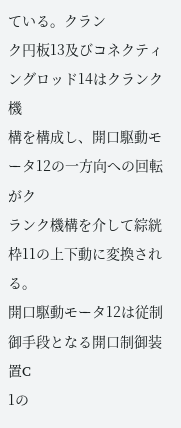ている。クラン
ク円板13及びコネクティングロッド14はクランク機
構を構成し、開口駆動モータ12の一方向への回転がク
ランク機構を介して綜絖枠11の上下動に変換される。
開口駆動モータ12は従制御手段となる開口制御装置C
1の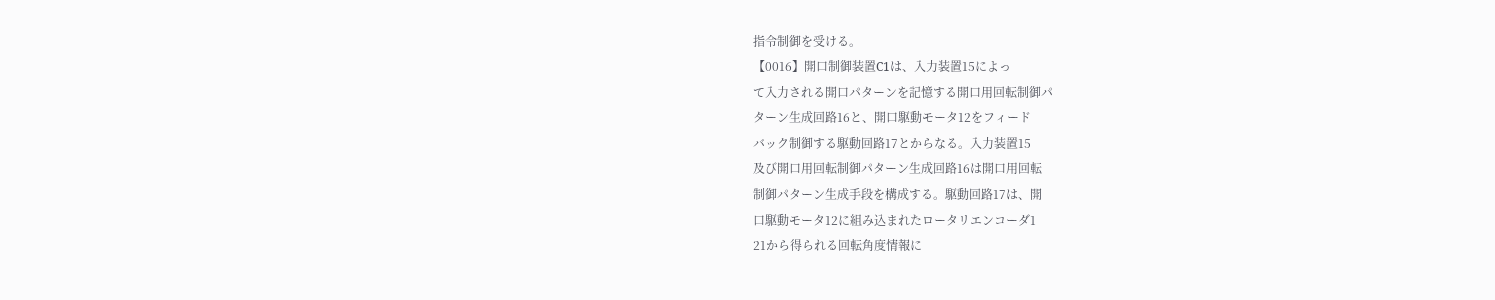指令制御を受ける。
【0016】開口制御装置C1は、入力装置15によっ
て入力される開口パターンを記憶する開口用回転制御パ
ターン生成回路16と、開口駆動モータ12をフィード
バック制御する駆動回路17とからなる。入力装置15
及び開口用回転制御パターン生成回路16は開口用回転
制御パターン生成手段を構成する。駆動回路17は、開
口駆動モータ12に組み込まれたロータリエンコーダ1
21から得られる回転角度情報に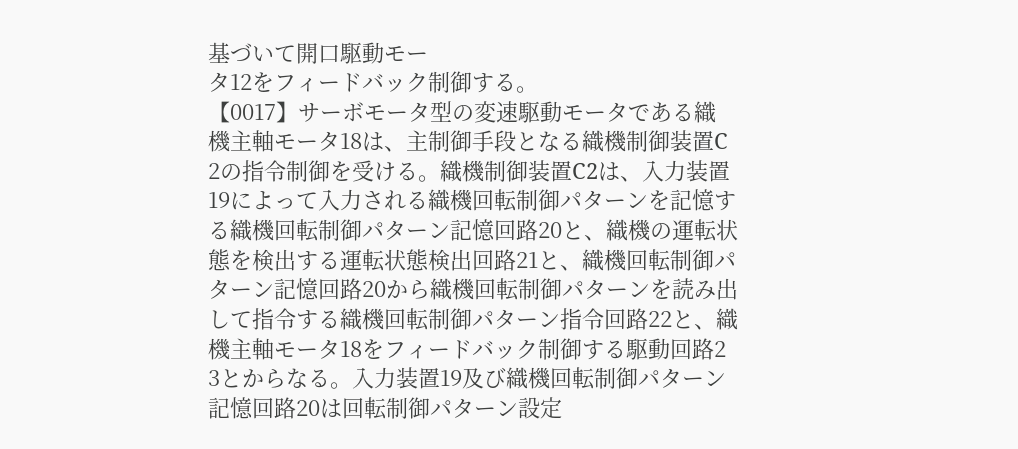基づいて開口駆動モー
タ12をフィードバック制御する。
【0017】サーボモータ型の変速駆動モータである織
機主軸モータ18は、主制御手段となる織機制御装置C
2の指令制御を受ける。織機制御装置C2は、入力装置
19によって入力される織機回転制御パターンを記憶す
る織機回転制御パターン記憶回路20と、織機の運転状
態を検出する運転状態検出回路21と、織機回転制御パ
ターン記憶回路20から織機回転制御パターンを読み出
して指令する織機回転制御パターン指令回路22と、織
機主軸モータ18をフィードバック制御する駆動回路2
3とからなる。入力装置19及び織機回転制御パターン
記憶回路20は回転制御パターン設定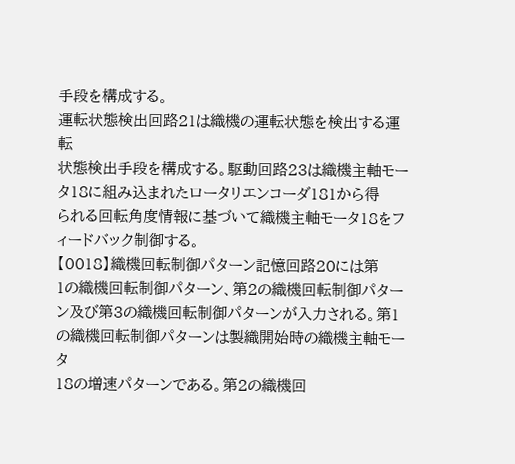手段を構成する。
運転状態検出回路21は織機の運転状態を検出する運転
状態検出手段を構成する。駆動回路23は織機主軸モー
タ18に組み込まれたロータリエンコーダ181から得
られる回転角度情報に基づいて織機主軸モータ18をフ
ィードバック制御する。
【0018】織機回転制御パターン記憶回路20には第
1の織機回転制御パターン、第2の織機回転制御パター
ン及び第3の織機回転制御パターンが入力される。第1
の織機回転制御パターンは製織開始時の織機主軸モータ
18の増速パターンである。第2の織機回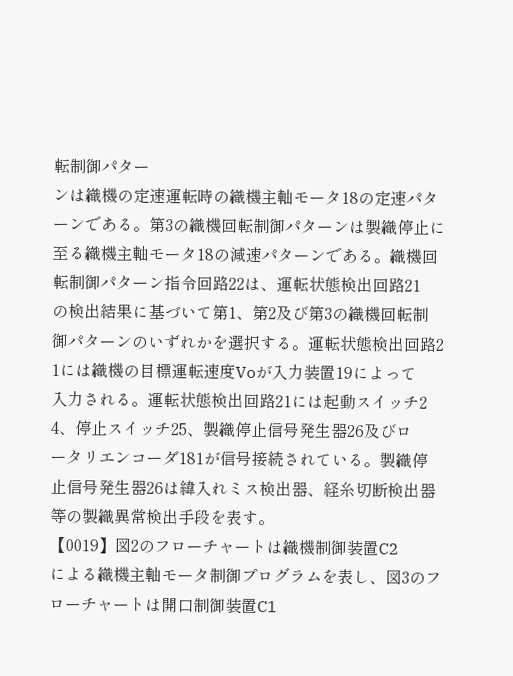転制御パター
ンは織機の定速運転時の織機主軸モータ18の定速パタ
ーンである。第3の織機回転制御パターンは製織停止に
至る織機主軸モータ18の減速パターンである。織機回
転制御パターン指令回路22は、運転状態検出回路21
の検出結果に基づいて第1、第2及び第3の織機回転制
御パターンのいずれかを選択する。運転状態検出回路2
1には織機の目標運転速度Voが入力装置19によって
入力される。運転状態検出回路21には起動スイッチ2
4、停止スイッチ25、製織停止信号発生器26及びロ
ータリエンコーダ181が信号接続されている。製織停
止信号発生器26は緯入れミス検出器、経糸切断検出器
等の製織異常検出手段を表す。
【0019】図2のフローチャートは織機制御装置C2
による織機主軸モータ制御プログラムを表し、図3のフ
ローチャートは開口制御装置C1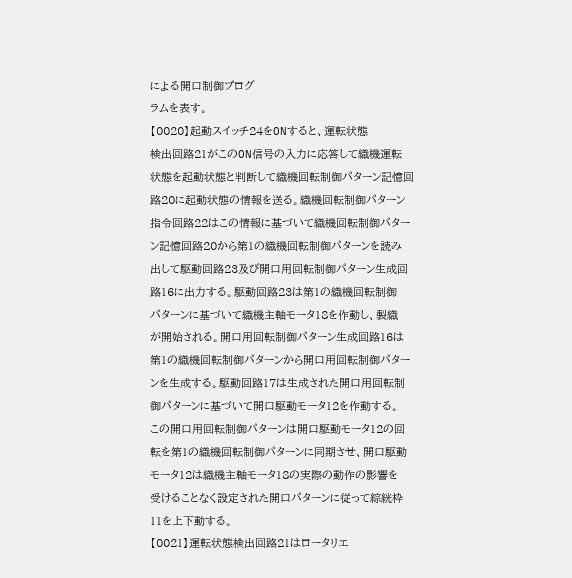による開口制御プログ
ラムを表す。
【0020】起動スイッチ24をONすると、運転状態
検出回路21がこのON信号の入力に応答して織機運転
状態を起動状態と判断して織機回転制御パターン記憶回
路20に起動状態の情報を送る。織機回転制御パターン
指令回路22はこの情報に基づいて織機回転制御パター
ン記憶回路20から第1の織機回転制御パターンを読み
出して駆動回路23及び開口用回転制御パターン生成回
路16に出力する。駆動回路23は第1の織機回転制御
パターンに基づいて織機主軸モータ18を作動し、製織
が開始される。開口用回転制御パターン生成回路16は
第1の織機回転制御パターンから開口用回転制御パター
ンを生成する。駆動回路17は生成された開口用回転制
御パターンに基づいて開口駆動モータ12を作動する。
この開口用回転制御パターンは開口駆動モータ12の回
転を第1の織機回転制御パターンに同期させ、開口駆動
モータ12は織機主軸モータ18の実際の動作の影響を
受けることなく設定された開口パターンに従って綜絖枠
11を上下動する。
【0021】運転状態検出回路21はロータリエ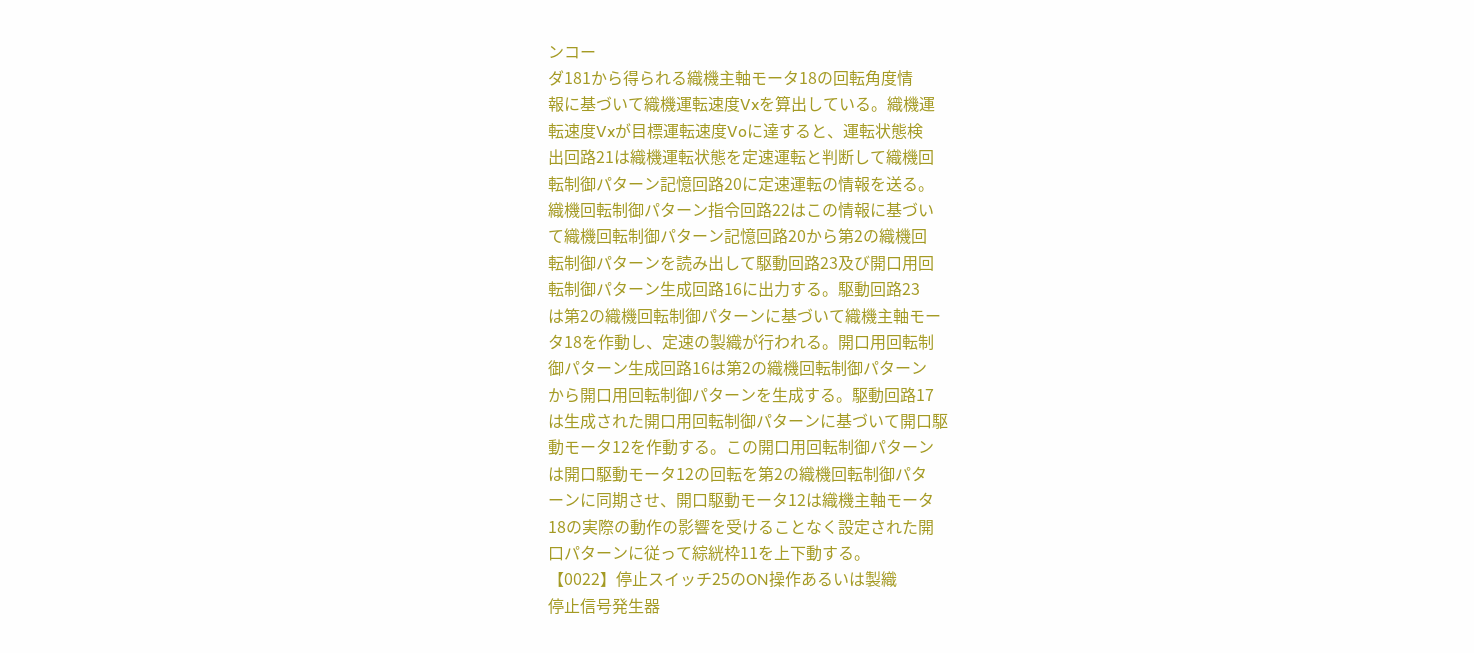ンコー
ダ181から得られる織機主軸モータ18の回転角度情
報に基づいて織機運転速度Vxを算出している。織機運
転速度Vxが目標運転速度Voに達すると、運転状態検
出回路21は織機運転状態を定速運転と判断して織機回
転制御パターン記憶回路20に定速運転の情報を送る。
織機回転制御パターン指令回路22はこの情報に基づい
て織機回転制御パターン記憶回路20から第2の織機回
転制御パターンを読み出して駆動回路23及び開口用回
転制御パターン生成回路16に出力する。駆動回路23
は第2の織機回転制御パターンに基づいて織機主軸モー
タ18を作動し、定速の製織が行われる。開口用回転制
御パターン生成回路16は第2の織機回転制御パターン
から開口用回転制御パターンを生成する。駆動回路17
は生成された開口用回転制御パターンに基づいて開口駆
動モータ12を作動する。この開口用回転制御パターン
は開口駆動モータ12の回転を第2の織機回転制御パタ
ーンに同期させ、開口駆動モータ12は織機主軸モータ
18の実際の動作の影響を受けることなく設定された開
口パターンに従って綜絖枠11を上下動する。
【0022】停止スイッチ25のON操作あるいは製織
停止信号発生器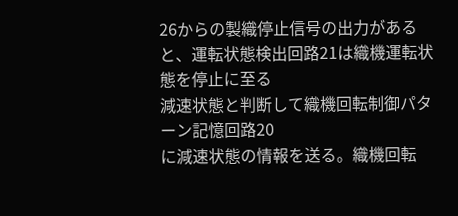26からの製織停止信号の出力がある
と、運転状態検出回路21は織機運転状態を停止に至る
減速状態と判断して織機回転制御パターン記憶回路20
に減速状態の情報を送る。織機回転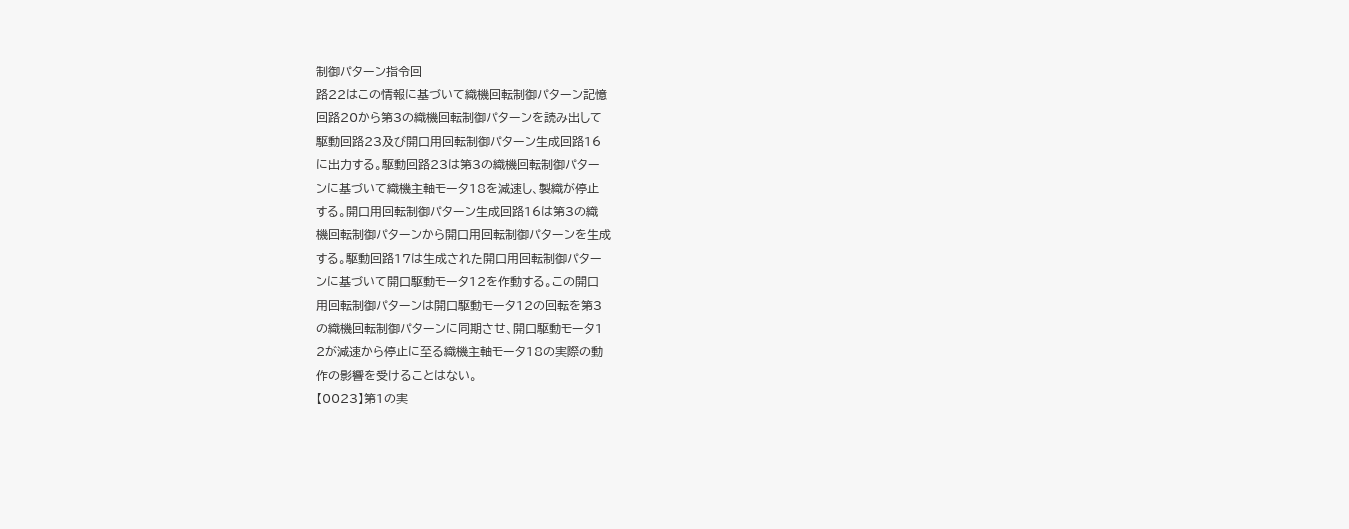制御パターン指令回
路22はこの情報に基づいて織機回転制御パターン記憶
回路20から第3の織機回転制御パターンを読み出して
駆動回路23及び開口用回転制御パターン生成回路16
に出力する。駆動回路23は第3の織機回転制御パター
ンに基づいて織機主軸モータ18を減速し、製織が停止
する。開口用回転制御パターン生成回路16は第3の織
機回転制御パターンから開口用回転制御パターンを生成
する。駆動回路17は生成された開口用回転制御パター
ンに基づいて開口駆動モータ12を作動する。この開口
用回転制御パターンは開口駆動モータ12の回転を第3
の織機回転制御パターンに同期させ、開口駆動モータ1
2が減速から停止に至る織機主軸モータ18の実際の動
作の影響を受けることはない。
【0023】第1の実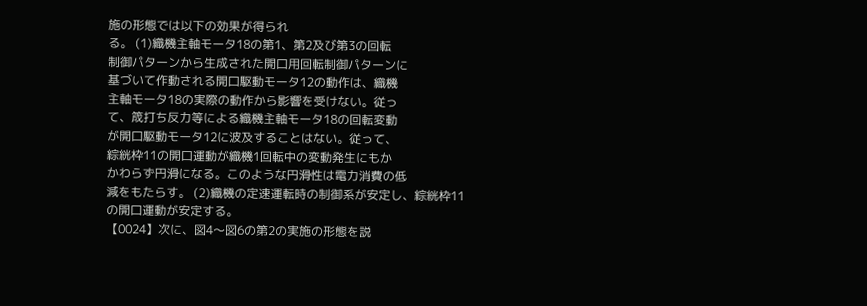施の形態では以下の効果が得られ
る。 (1)織機主軸モータ18の第1、第2及び第3の回転
制御パターンから生成された開口用回転制御パターンに
基づいて作動される開口駆動モータ12の動作は、織機
主軸モータ18の実際の動作から影響を受けない。従っ
て、筬打ち反力等による織機主軸モータ18の回転変動
が開口駆動モータ12に波及することはない。従って、
綜絖枠11の開口運動が織機1回転中の変動発生にもか
かわらず円滑になる。このような円滑性は電力消費の低
減をもたらす。 (2)織機の定速運転時の制御系が安定し、綜絖枠11
の開口運動が安定する。
【0024】次に、図4〜図6の第2の実施の形態を説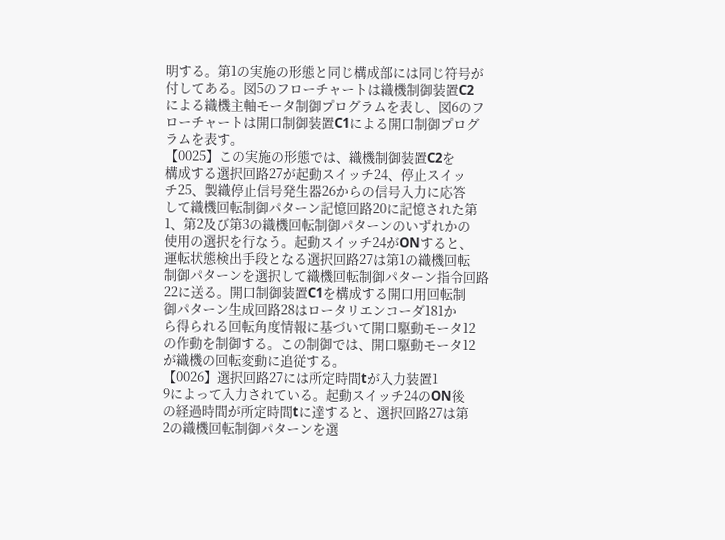明する。第1の実施の形態と同じ構成部には同じ符号が
付してある。図5のフローチャートは織機制御装置C2
による織機主軸モータ制御プログラムを表し、図6のフ
ローチャートは開口制御装置C1による開口制御プログ
ラムを表す。
【0025】この実施の形態では、織機制御装置C2を
構成する選択回路27が起動スイッチ24、停止スイッ
チ25、製織停止信号発生器26からの信号入力に応答
して織機回転制御パターン記憶回路20に記憶された第
1、第2及び第3の織機回転制御パターンのいずれかの
使用の選択を行なう。起動スイッチ24がONすると、
運転状態検出手段となる選択回路27は第1の織機回転
制御パターンを選択して織機回転制御パターン指令回路
22に送る。開口制御装置C1を構成する開口用回転制
御パターン生成回路28はロータリエンコーダ181か
ら得られる回転角度情報に基づいて開口駆動モータ12
の作動を制御する。この制御では、開口駆動モータ12
が織機の回転変動に追従する。
【0026】選択回路27には所定時間tが入力装置1
9によって入力されている。起動スイッチ24のON後
の経過時間が所定時間tに達すると、選択回路27は第
2の織機回転制御パターンを選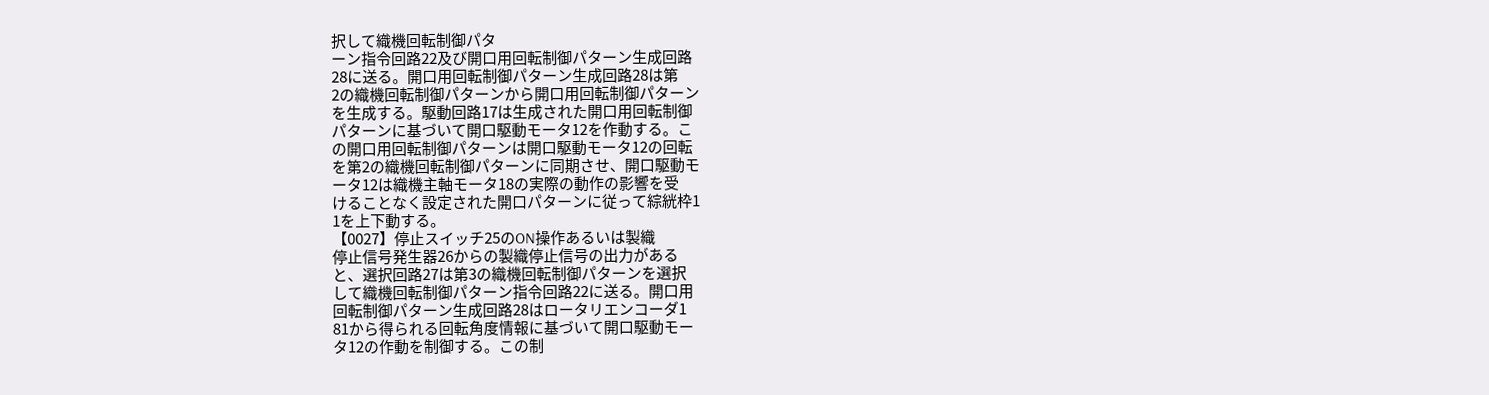択して織機回転制御パタ
ーン指令回路22及び開口用回転制御パターン生成回路
28に送る。開口用回転制御パターン生成回路28は第
2の織機回転制御パターンから開口用回転制御パターン
を生成する。駆動回路17は生成された開口用回転制御
パターンに基づいて開口駆動モータ12を作動する。こ
の開口用回転制御パターンは開口駆動モータ12の回転
を第2の織機回転制御パターンに同期させ、開口駆動モ
ータ12は織機主軸モータ18の実際の動作の影響を受
けることなく設定された開口パターンに従って綜絖枠1
1を上下動する。
【0027】停止スイッチ25のON操作あるいは製織
停止信号発生器26からの製織停止信号の出力がある
と、選択回路27は第3の織機回転制御パターンを選択
して織機回転制御パターン指令回路22に送る。開口用
回転制御パターン生成回路28はロータリエンコーダ1
81から得られる回転角度情報に基づいて開口駆動モー
タ12の作動を制御する。この制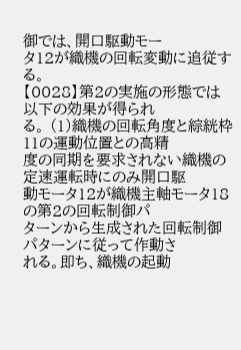御では、開口駆動モー
タ12が織機の回転変動に追従する。
【0028】第2の実施の形態では以下の効果が得られ
る。 (1)織機の回転角度と綜絖枠11の運動位置との高精
度の同期を要求されない織機の定速運転時にのみ開口駆
動モータ12が織機主軸モータ18の第2の回転制御パ
ターンから生成された回転制御パターンに従って作動さ
れる。即ち、織機の起動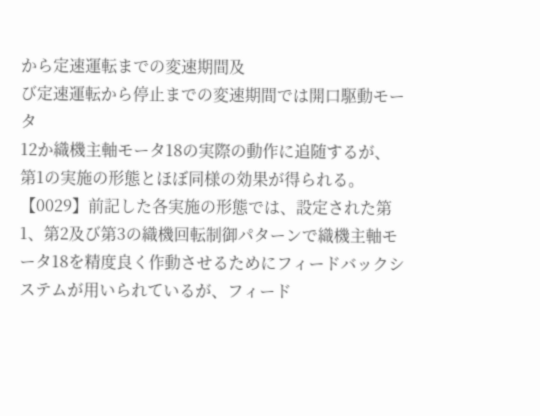から定速運転までの変速期間及
び定速運転から停止までの変速期間では開口駆動モータ
12か織機主軸モータ18の実際の動作に追随するが、
第1の実施の形態とほぼ同様の効果が得られる。
【0029】前記した各実施の形態では、設定された第
1、第2及び第3の織機回転制御パターンで織機主軸モ
ータ18を精度良く作動させるためにフィードバックシ
ステムが用いられているが、フィード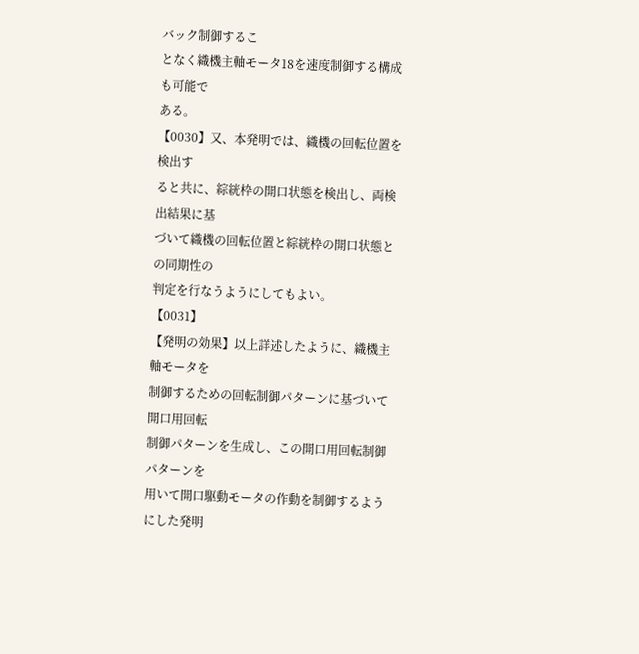バック制御するこ
となく織機主軸モータ18を速度制御する構成も可能で
ある。
【0030】又、本発明では、織機の回転位置を検出す
ると共に、綜絖枠の開口状態を検出し、両検出結果に基
づいて織機の回転位置と綜絖枠の開口状態との同期性の
判定を行なうようにしてもよい。
【0031】
【発明の効果】以上詳述したように、織機主軸モータを
制御するための回転制御パターンに基づいて開口用回転
制御パターンを生成し、この開口用回転制御パターンを
用いて開口駆動モータの作動を制御するようにした発明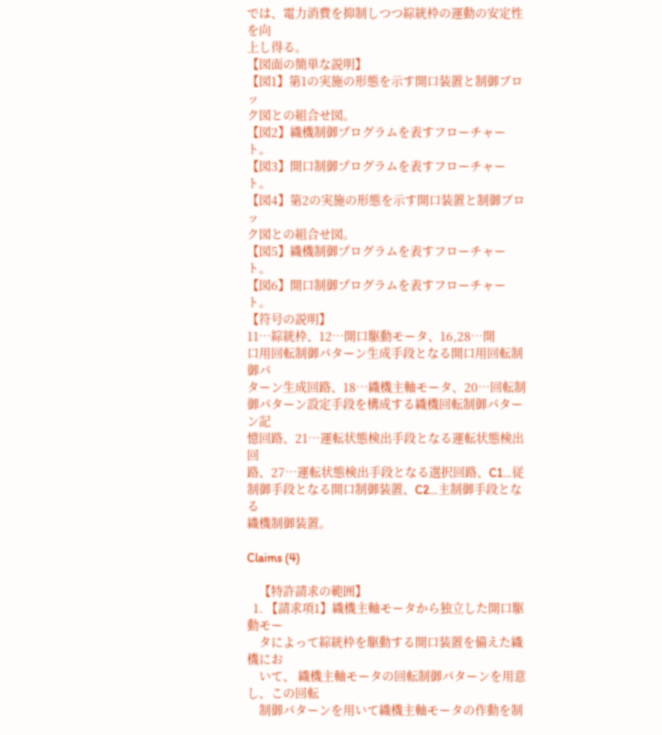では、電力消費を抑制しつつ綜絖枠の運動の安定性を向
上し得る。
【図面の簡単な説明】
【図1】第1の実施の形態を示す開口装置と制御ブロッ
ク図との組合せ図。
【図2】織機制御プログラムを表すフローチャート。
【図3】開口制御プログラムを表すフローチャート。
【図4】第2の実施の形態を示す開口装置と制御ブロッ
ク図との組合せ図。
【図5】織機制御プログラムを表すフローチャート。
【図6】開口制御プログラムを表すフローチャート。
【符号の説明】
11…綜絖枠、12…開口駆動モータ、16,28…開
口用回転制御パターン生成手段となる開口用回転制御パ
ターン生成回路、18…織機主軸モータ、20…回転制
御パターン設定手段を構成する織機回転制御パターン記
憶回路、21…運転状態検出手段となる運転状態検出回
路、27…運転状態検出手段となる選択回路、C1…従
制御手段となる開口制御装置、C2…主制御手段となる
織機制御装置。

Claims (4)

    【特許請求の範囲】
  1. 【請求項1】織機主軸モータから独立した開口駆動モー
    タによって綜絖枠を駆動する開口装置を備えた織機にお
    いて、 織機主軸モータの回転制御パターンを用意し、この回転
    制御パターンを用いて織機主軸モータの作動を制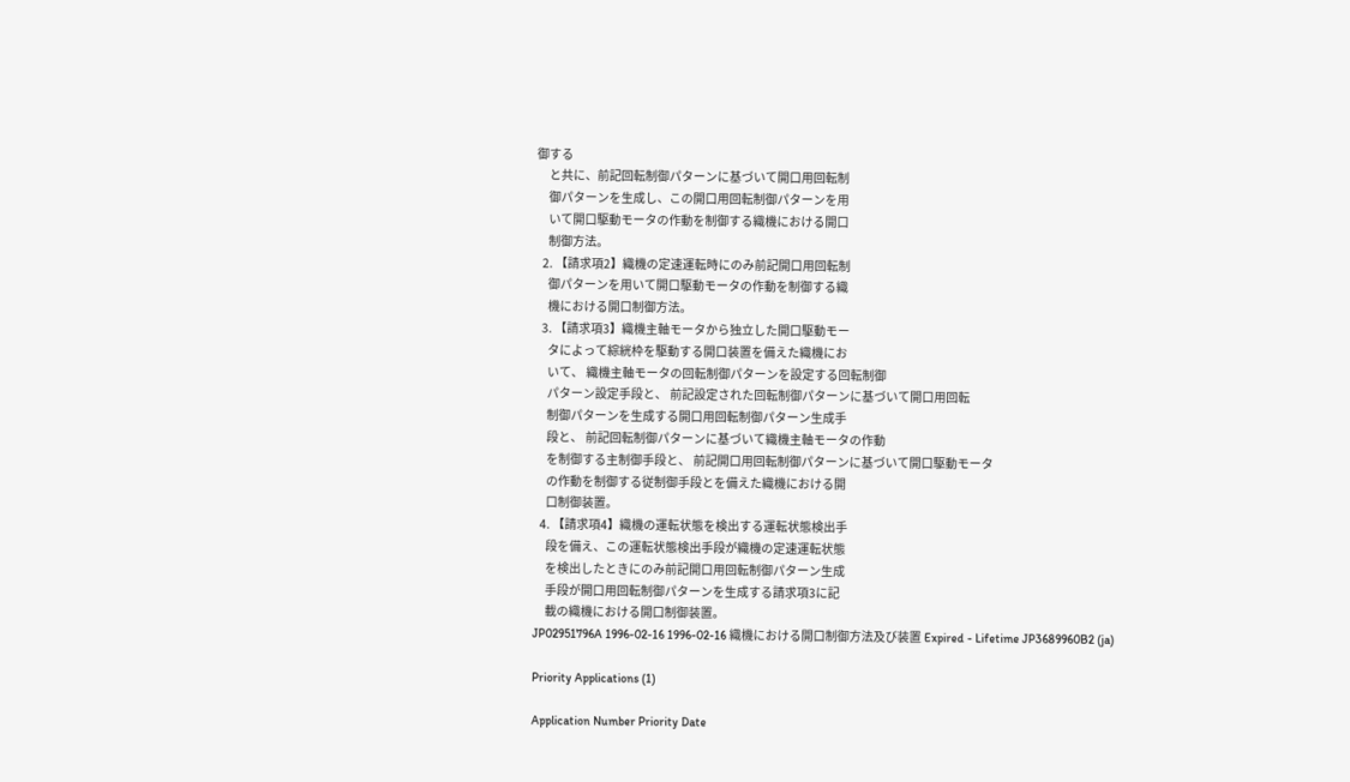御する
    と共に、前記回転制御パターンに基づいて開口用回転制
    御パターンを生成し、この開口用回転制御パターンを用
    いて開口駆動モータの作動を制御する織機における開口
    制御方法。
  2. 【請求項2】織機の定速運転時にのみ前記開口用回転制
    御パターンを用いて開口駆動モータの作動を制御する織
    機における開口制御方法。
  3. 【請求項3】織機主軸モータから独立した開口駆動モー
    タによって綜絖枠を駆動する開口装置を備えた織機にお
    いて、 織機主軸モータの回転制御パターンを設定する回転制御
    パターン設定手段と、 前記設定された回転制御パターンに基づいて開口用回転
    制御パターンを生成する開口用回転制御パターン生成手
    段と、 前記回転制御パターンに基づいて織機主軸モータの作動
    を制御する主制御手段と、 前記開口用回転制御パターンに基づいて開口駆動モータ
    の作動を制御する従制御手段とを備えた織機における開
    口制御装置。
  4. 【請求項4】織機の運転状態を検出する運転状態検出手
    段を備え、この運転状態検出手段が織機の定速運転状態
    を検出したときにのみ前記開口用回転制御パターン生成
    手段が開口用回転制御パターンを生成する請求項3に記
    載の織機における開口制御装置。
JP02951796A 1996-02-16 1996-02-16 織機における開口制御方法及び装置 Expired - Lifetime JP3689960B2 (ja)

Priority Applications (1)

Application Number Priority Date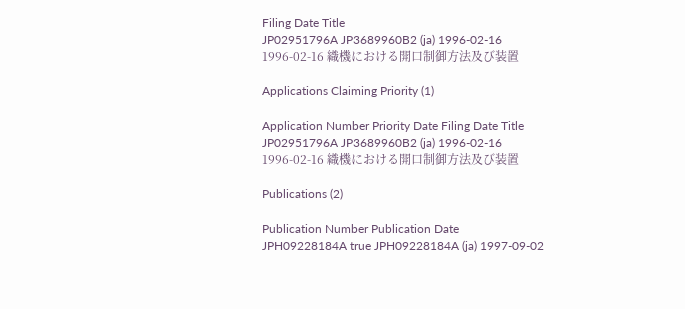Filing Date Title
JP02951796A JP3689960B2 (ja) 1996-02-16 1996-02-16 織機における開口制御方法及び装置

Applications Claiming Priority (1)

Application Number Priority Date Filing Date Title
JP02951796A JP3689960B2 (ja) 1996-02-16 1996-02-16 織機における開口制御方法及び装置

Publications (2)

Publication Number Publication Date
JPH09228184A true JPH09228184A (ja) 1997-09-02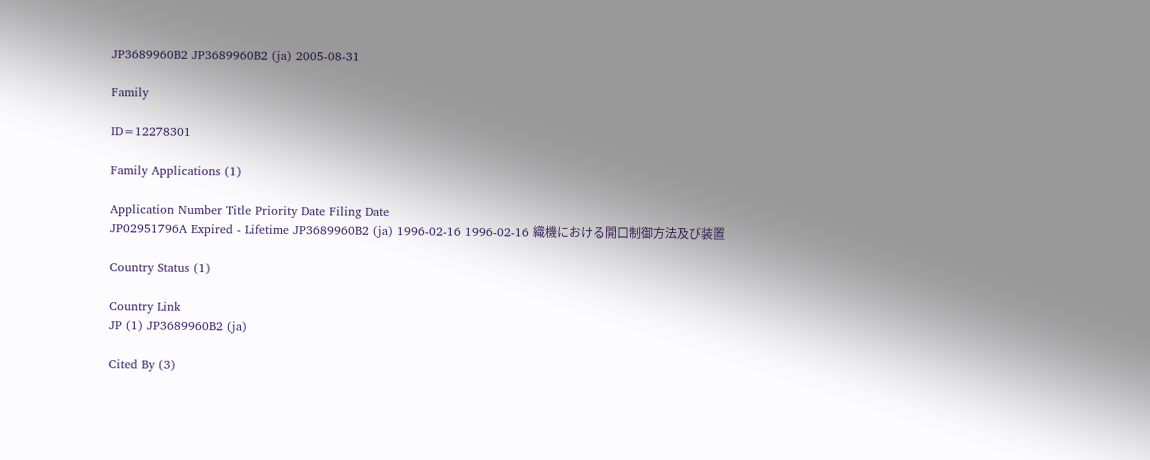JP3689960B2 JP3689960B2 (ja) 2005-08-31

Family

ID=12278301

Family Applications (1)

Application Number Title Priority Date Filing Date
JP02951796A Expired - Lifetime JP3689960B2 (ja) 1996-02-16 1996-02-16 織機における開口制御方法及び装置

Country Status (1)

Country Link
JP (1) JP3689960B2 (ja)

Cited By (3)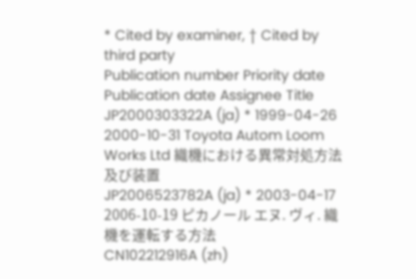* Cited by examiner, † Cited by third party
Publication number Priority date Publication date Assignee Title
JP2000303322A (ja) * 1999-04-26 2000-10-31 Toyota Autom Loom Works Ltd 織機における異常対処方法及び装置
JP2006523782A (ja) * 2003-04-17 2006-10-19 ピカノール エヌ. ヴィ. 織機を運転する方法
CN102212916A (zh)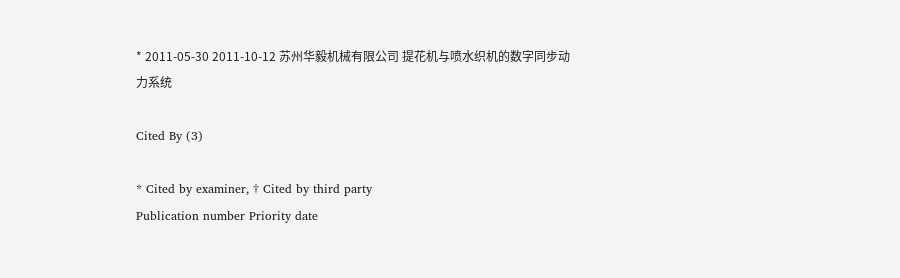* 2011-05-30 2011-10-12 苏州华毅机械有限公司 提花机与喷水织机的数字同步动力系统

Cited By (3)

* Cited by examiner, † Cited by third party
Publication number Priority date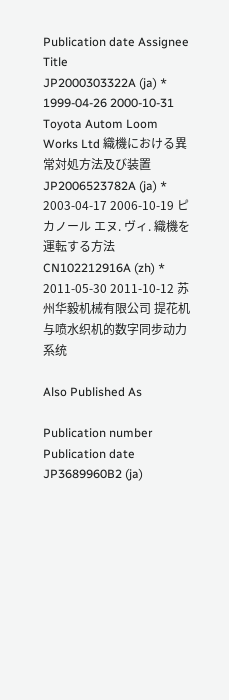Publication date Assignee Title
JP2000303322A (ja) * 1999-04-26 2000-10-31 Toyota Autom Loom Works Ltd 織機における異常対処方法及び装置
JP2006523782A (ja) * 2003-04-17 2006-10-19 ピカノール エヌ. ヴィ. 織機を運転する方法
CN102212916A (zh) * 2011-05-30 2011-10-12 苏州华毅机械有限公司 提花机与喷水织机的数字同步动力系统

Also Published As

Publication number Publication date
JP3689960B2 (ja)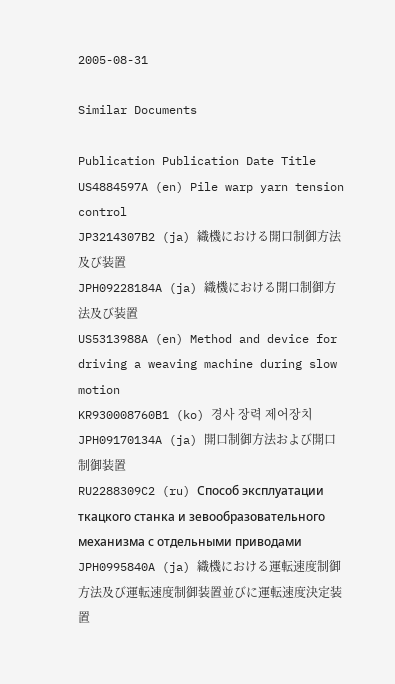2005-08-31

Similar Documents

Publication Publication Date Title
US4884597A (en) Pile warp yarn tension control
JP3214307B2 (ja) 織機における開口制御方法及び装置
JPH09228184A (ja) 織機における開口制御方法及び装置
US5313988A (en) Method and device for driving a weaving machine during slow motion
KR930008760B1 (ko) 경사 장력 제어장치
JPH09170134A (ja) 開口制御方法および開口制御装置
RU2288309C2 (ru) Способ эксплуатации ткацкого станка и зевообразовательного механизма с отдельными приводами
JPH0995840A (ja) 織機における運転速度制御方法及び運転速度制御装置並びに運転速度決定装置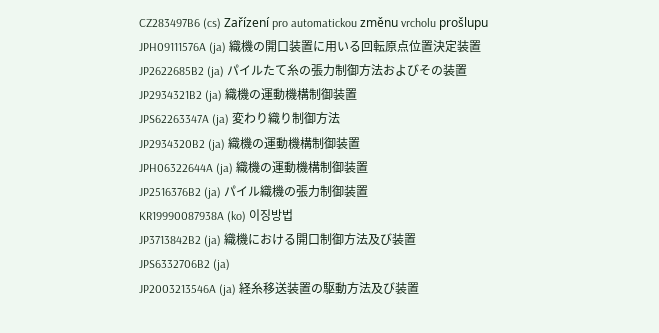CZ283497B6 (cs) Zařízení pro automatickou změnu vrcholu prošlupu
JPH09111576A (ja) 織機の開口装置に用いる回転原点位置決定装置
JP2622685B2 (ja) パイルたて糸の張力制御方法およびその装置
JP2934321B2 (ja) 織機の運動機構制御装置
JPS62263347A (ja) 変わり織り制御方法
JP2934320B2 (ja) 織機の運動機構制御装置
JPH06322644A (ja) 織機の運動機構制御装置
JP2516376B2 (ja) パイル織機の張力制御装置
KR19990087938A (ko) 이징방법
JP3713842B2 (ja) 織機における開口制御方法及び装置
JPS6332706B2 (ja)
JP2003213546A (ja) 経糸移送装置の駆動方法及び装置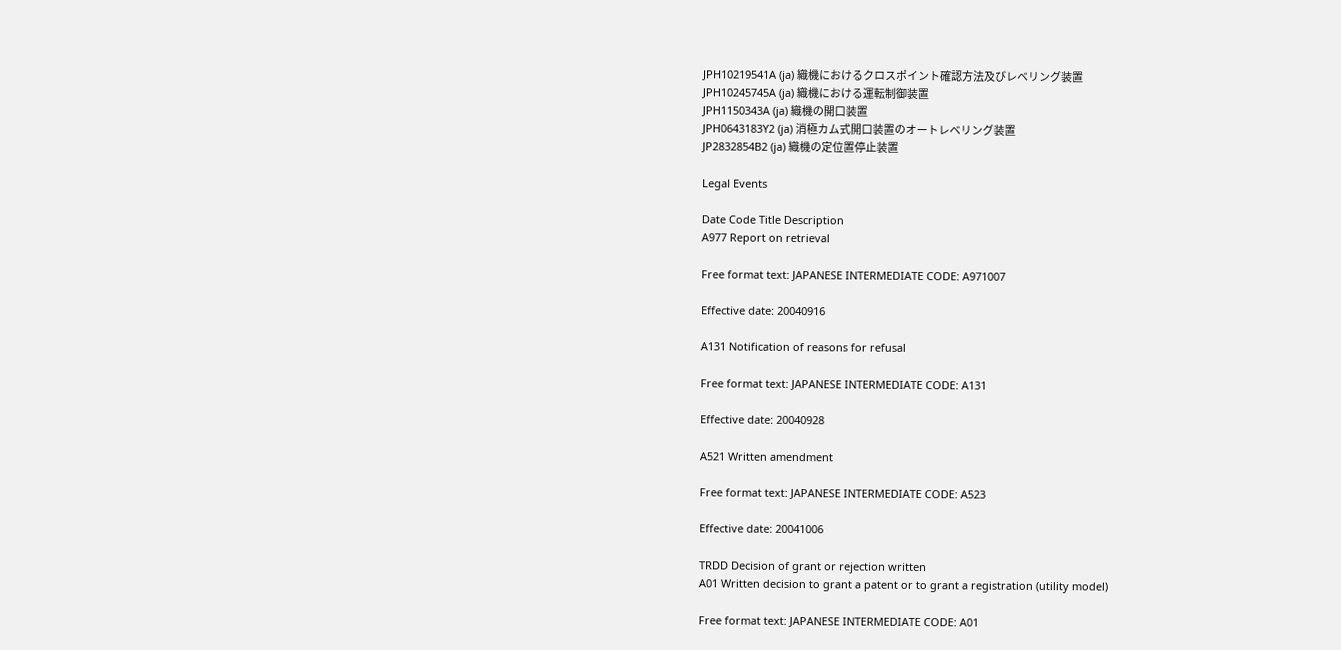JPH10219541A (ja) 織機におけるクロスポイント確認方法及びレベリング装置
JPH10245745A (ja) 織機における運転制御装置
JPH1150343A (ja) 織機の開口装置
JPH0643183Y2 (ja) 消極カム式開口装置のオートレベリング装置
JP2832854B2 (ja) 織機の定位置停止装置

Legal Events

Date Code Title Description
A977 Report on retrieval

Free format text: JAPANESE INTERMEDIATE CODE: A971007

Effective date: 20040916

A131 Notification of reasons for refusal

Free format text: JAPANESE INTERMEDIATE CODE: A131

Effective date: 20040928

A521 Written amendment

Free format text: JAPANESE INTERMEDIATE CODE: A523

Effective date: 20041006

TRDD Decision of grant or rejection written
A01 Written decision to grant a patent or to grant a registration (utility model)

Free format text: JAPANESE INTERMEDIATE CODE: A01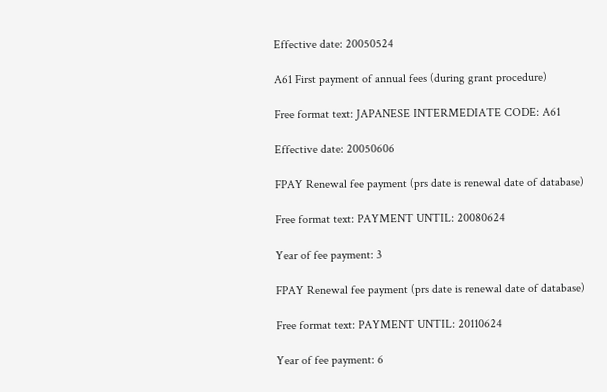Effective date: 20050524

A61 First payment of annual fees (during grant procedure)

Free format text: JAPANESE INTERMEDIATE CODE: A61

Effective date: 20050606

FPAY Renewal fee payment (prs date is renewal date of database)

Free format text: PAYMENT UNTIL: 20080624

Year of fee payment: 3

FPAY Renewal fee payment (prs date is renewal date of database)

Free format text: PAYMENT UNTIL: 20110624

Year of fee payment: 6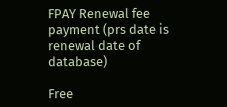FPAY Renewal fee payment (prs date is renewal date of database)

Free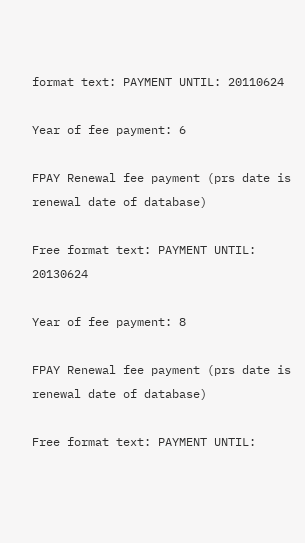format text: PAYMENT UNTIL: 20110624

Year of fee payment: 6

FPAY Renewal fee payment (prs date is renewal date of database)

Free format text: PAYMENT UNTIL: 20130624

Year of fee payment: 8

FPAY Renewal fee payment (prs date is renewal date of database)

Free format text: PAYMENT UNTIL: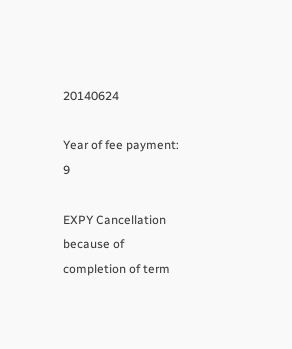20140624

Year of fee payment: 9

EXPY Cancellation because of completion of term